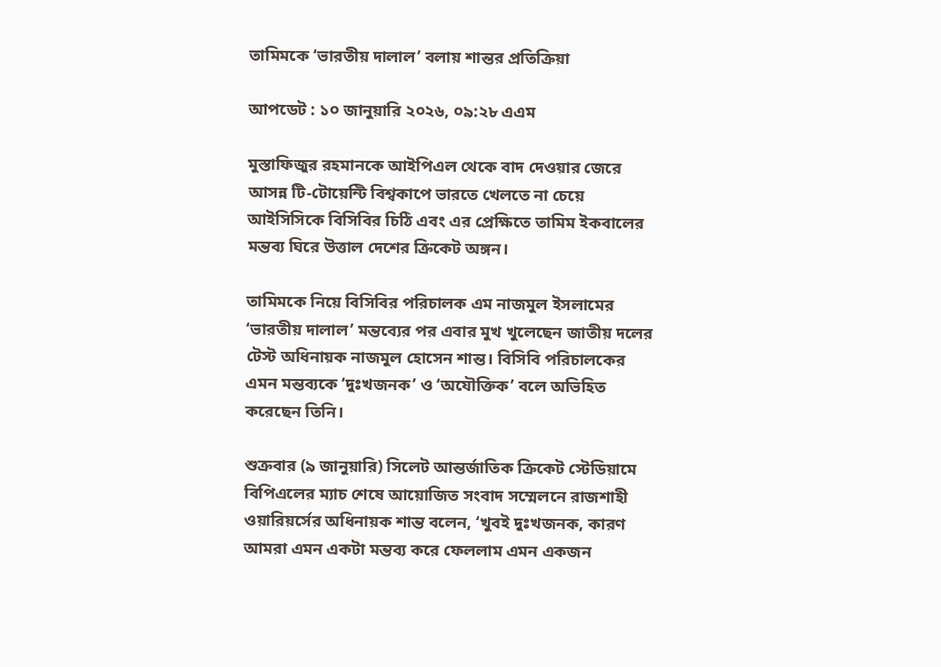তামিমকে ‘ভারতীয় দালাল’ বলায় শান্তর প্রতিক্রিয়া

আপডেট : ১০ জানুয়ারি ২০২৬, ০৯:২৮ এএম

মুস্তাফিজুর রহমানকে আইপিএল থেকে বাদ দেওয়ার জেরে আসন্ন টি-টোয়েন্টি বিশ্বকাপে ভারতে খেলতে না চেয়ে আইসিসিকে বিসিবির চিঠি এবং এর প্রেক্ষিতে তামিম ইকবালের মন্তব্য ঘিরে উত্তাল দেশের ক্রিকেট অঙ্গন।

তামিমকে নিয়ে বিসিবির পরিচালক এম নাজমুল ইসলামের ‘ভারতীয় দালাল’ মন্তব্যের পর এবার মুখ খুলেছেন জাতীয় দলের টেস্ট অধিনায়ক নাজমুল হোসেন শান্ত। বিসিবি পরিচালকের এমন মন্তব্যকে ‘দুঃখজনক’ ও ‘অযৌক্তিক’ বলে অভিহিত করেছেন তিনি।

শুক্রবার (৯ জানুয়ারি) সিলেট আন্তর্জাতিক ক্রিকেট স্টেডিয়ামে বিপিএলের ম্যাচ শেষে আয়োজিত সংবাদ সম্মেলনে রাজশাহী ওয়ারিয়র্সের অধিনায়ক শান্ত বলেন, ‘খুবই দুঃখজনক, কারণ আমরা এমন একটা মন্তব্য করে ফেললাম এমন একজন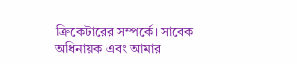ক্রিকেটারের সম্পর্কে। সাবেক অধিনায়ক এবং আমার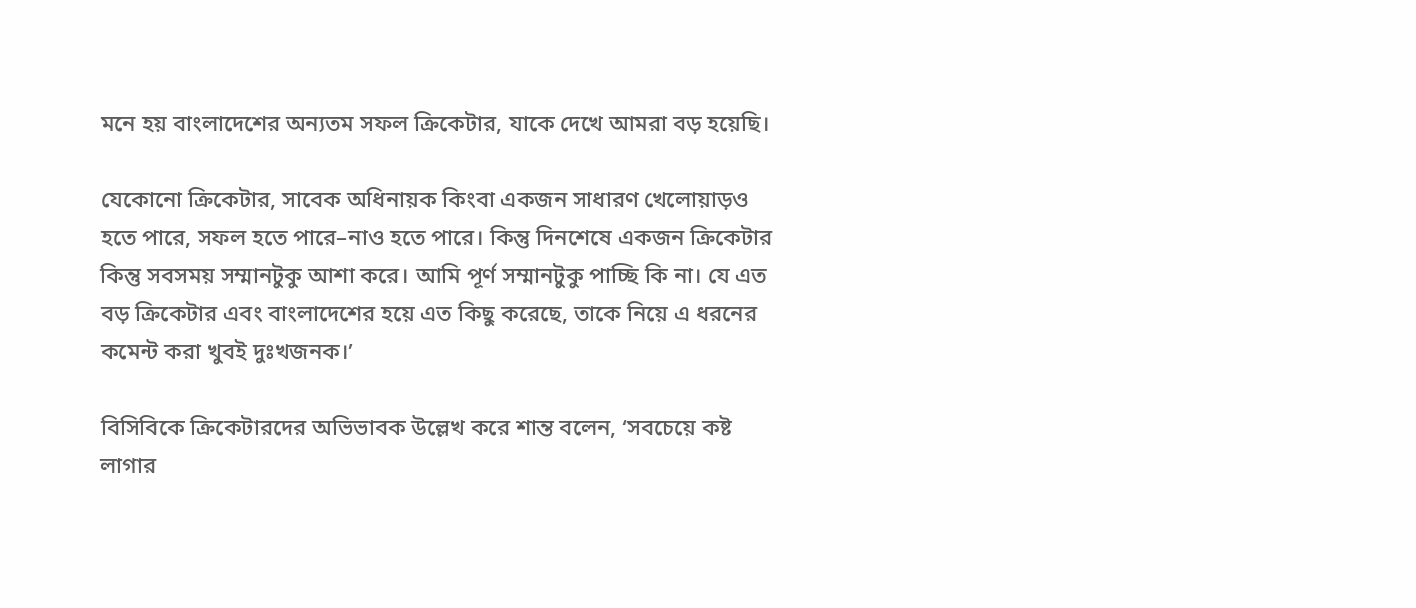মনে হয় বাংলাদেশের অন্যতম সফল ক্রিকেটার, যাকে দেখে আমরা বড় হয়েছি।

যেকোনো ক্রিকেটার, সাবেক অধিনায়ক কিংবা একজন সাধারণ খেলোয়াড়ও হতে পারে, সফল হতে পারে–নাও হতে পারে। কিন্তু দিনশেষে একজন ক্রিকেটার কিন্তু সবসময় সম্মানটুকু আশা করে। আমি পূর্ণ সম্মানটুকু পাচ্ছি কি না। যে এত বড় ক্রিকেটার এবং বাংলাদেশের হয়ে এত কিছু করেছে, তাকে নিয়ে এ ধরনের কমেন্ট করা খুবই দুঃখজনক।’

বিসিবিকে ক্রিকেটারদের অভিভাবক উল্লেখ করে শান্ত বলেন, ‘সবচেয়ে কষ্ট লাগার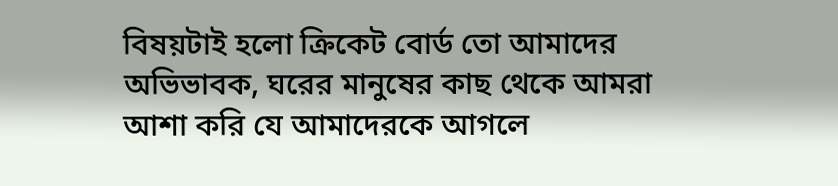বিষয়টাই হলো ক্রিকেট বোর্ড তো আমাদের অভিভাবক, ঘরের মানুষের কাছ থেকে আমরা আশা করি যে আমাদেরকে আগলে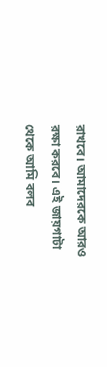রাখবে। আমাদেরকে আরও রক্ষা করবে। এই জায়গাটা থেকে আমি বলব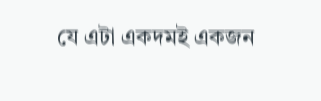যে এটা একদমই একজন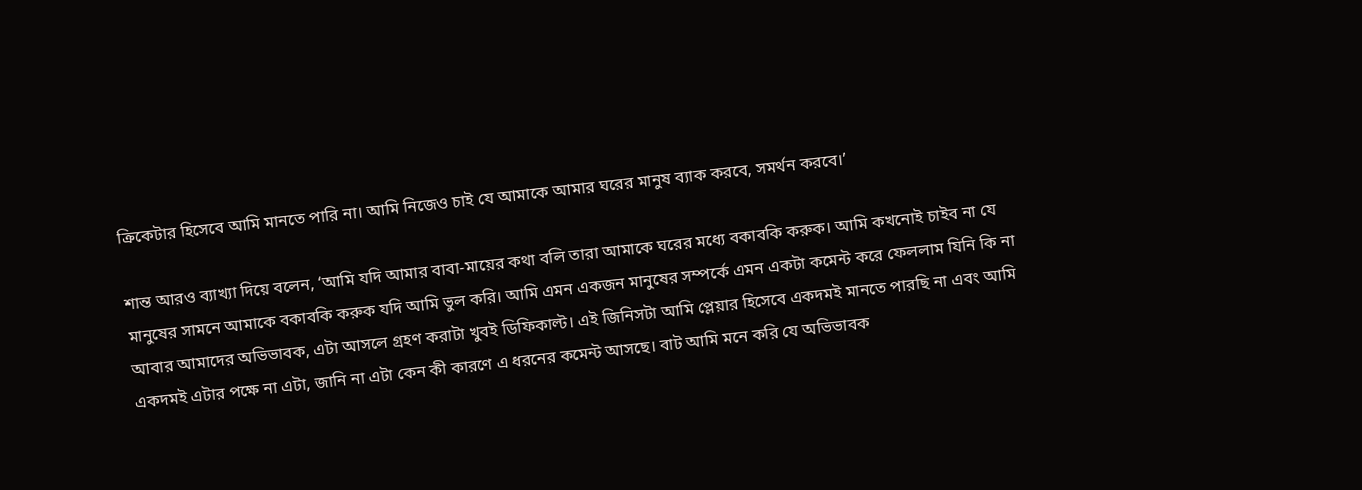ক্রিকেটার হিসেবে আমি মানতে পারি না। আমি নিজেও চাই যে আমাকে আমার ঘরের মানুষ ব্যাক করবে, সমর্থন করবে।’

শান্ত আরও ব্যাখ্যা দিয়ে বলেন, ‘আমি যদি আমার বাবা-মায়ের কথা বলি তারা আমাকে ঘরের মধ্যে বকাবকি করুক। আমি কখনোই চাইব না যে মানুষের সামনে আমাকে বকাবকি করুক যদি আমি ভুল করি। আমি এমন একজন মানুষের সম্পর্কে এমন একটা কমেন্ট করে ফেললাম যিনি কি না আবার আমাদের অভিভাবক, এটা আসলে গ্রহণ করাটা খুবই ডিফিকাল্ট। এই জিনিসটা আমি প্লেয়ার হিসেবে একদমই মানতে পারছি না এবং আমি একদমই এটার পক্ষে না এটা, জানি না এটা কেন কী কারণে এ ধরনের কমেন্ট আসছে। বাট আমি মনে করি যে অভিভাবক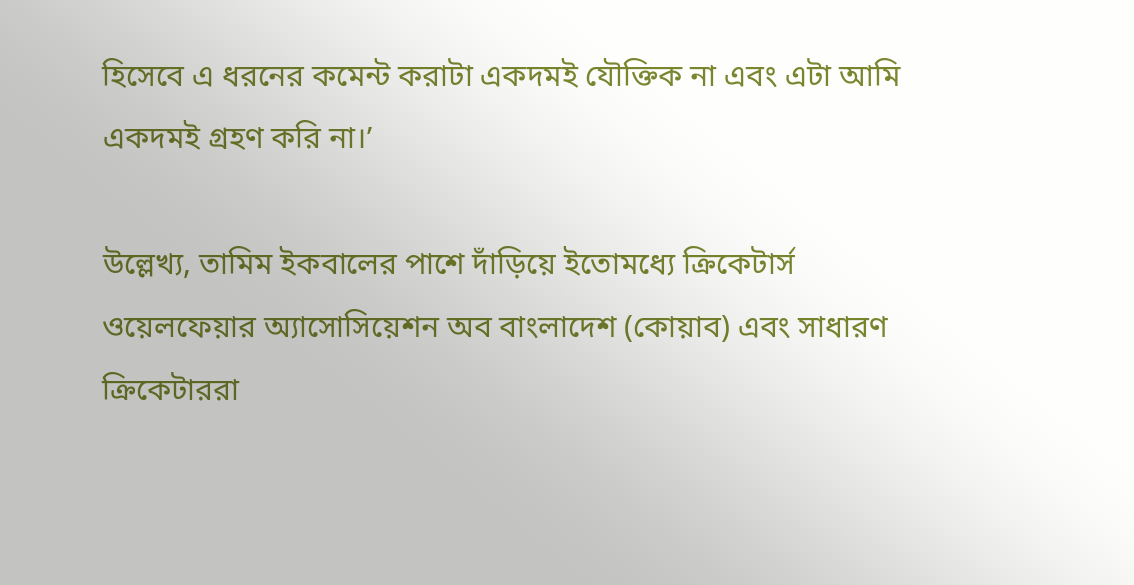হিসেবে এ ধরনের কমেন্ট করাটা একদমই যৌক্তিক না এবং এটা আমি একদমই গ্রহণ করি না।’

উল্লেখ্য, তামিম ইকবালের পাশে দাঁড়িয়ে ইতোমধ্যে ক্রিকেটার্স ওয়েলফেয়ার অ্যাসোসিয়েশন অব বাংলাদেশ (কোয়াব) এবং সাধারণ ক্রিকেটাররা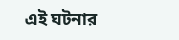এই ঘটনার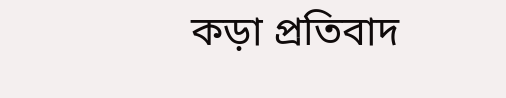কড়া প্রতিবাদ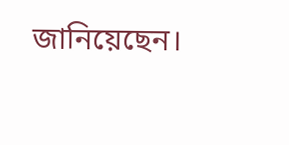জানিয়েছেন।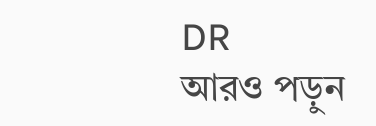DR
আরও পড়ুন